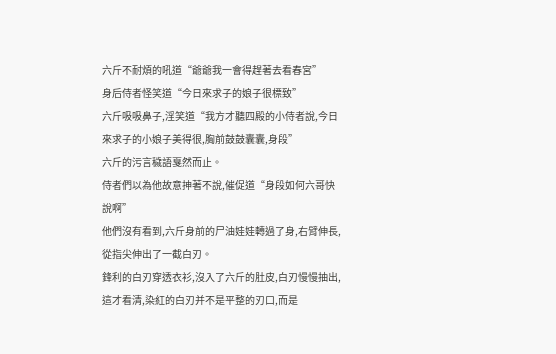六斤不耐煩的吼道“爺爺我一會得趕著去看春宮”
身后侍者怪笑道“今日來求子的娘子很標致”
六斤吸吸鼻子,淫笑道“我方才聽四殿的小侍者說,今日來求子的小娘子美得很,胸前鼓鼓囊囊,身段”
六斤的污言穢語戛然而止。
侍者們以為他故意抻著不說,催促道“身段如何六哥快說啊”
他們沒有看到,六斤身前的尸油娃娃轉過了身,右臂伸長,從指尖伸出了一截白刃。
鋒利的白刃穿透衣衫,沒入了六斤的肚皮,白刃慢慢抽出,這才看清,染紅的白刃并不是平整的刃口,而是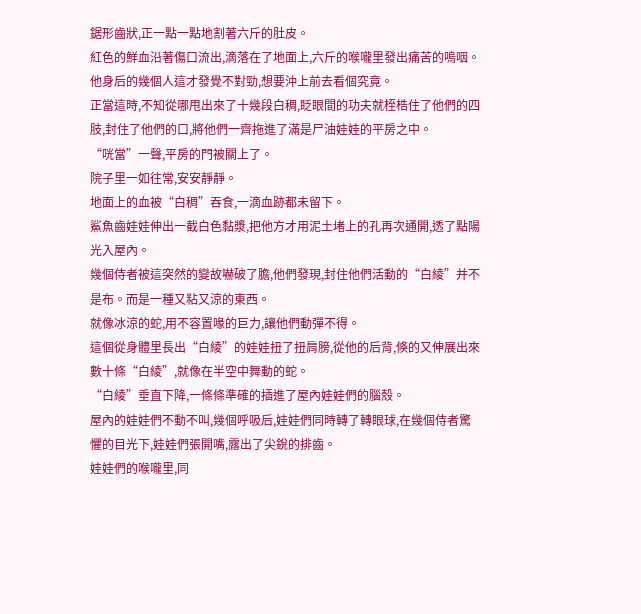鋸形齒狀,正一點一點地割著六斤的肚皮。
紅色的鮮血沿著傷口流出,滴落在了地面上,六斤的喉嚨里發出痛苦的嗚咽。
他身后的幾個人這才發覺不對勁,想要沖上前去看個究竟。
正當這時,不知從哪甩出來了十幾段白稠,眨眼間的功夫就桎梏住了他們的四肢,封住了他們的口,將他們一齊拖進了滿是尸油娃娃的平房之中。
“咣當”一聲,平房的門被關上了。
院子里一如往常,安安靜靜。
地面上的血被“白稠”吞食,一滴血跡都未留下。
鯊魚齒娃娃伸出一截白色黏漿,把他方才用泥土堵上的孔再次通開,透了點陽光入屋內。
幾個侍者被這突然的變故嚇破了膽,他們發現,封住他們活動的“白綾”并不是布。而是一種又粘又涼的東西。
就像冰涼的蛇,用不容置喙的巨力,讓他們動彈不得。
這個從身體里長出“白綾”的娃娃扭了扭肩膀,從他的后背,倏的又伸展出來數十條“白綾”,就像在半空中舞動的蛇。
“白綾”垂直下降,一條條準確的插進了屋內娃娃們的腦殼。
屋內的娃娃們不動不叫,幾個呼吸后,娃娃們同時轉了轉眼球,在幾個侍者驚懼的目光下,娃娃們張開嘴,露出了尖銳的排齒。
娃娃們的喉嚨里,同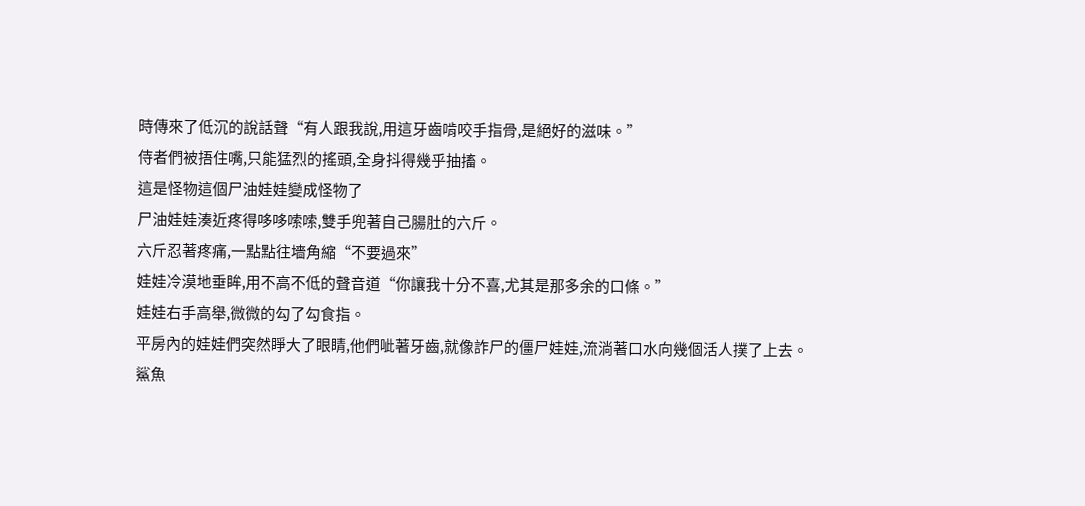時傳來了低沉的說話聲“有人跟我說,用這牙齒啃咬手指骨,是絕好的滋味。”
侍者們被捂住嘴,只能猛烈的搖頭,全身抖得幾乎抽搐。
這是怪物這個尸油娃娃變成怪物了
尸油娃娃湊近疼得哆哆嗦嗦,雙手兜著自己腸肚的六斤。
六斤忍著疼痛,一點點往墻角縮“不要過來”
娃娃冷漠地垂眸,用不高不低的聲音道“你讓我十分不喜,尤其是那多余的口條。”
娃娃右手高舉,微微的勾了勾食指。
平房內的娃娃們突然睜大了眼睛,他們呲著牙齒,就像詐尸的僵尸娃娃,流淌著口水向幾個活人撲了上去。
鯊魚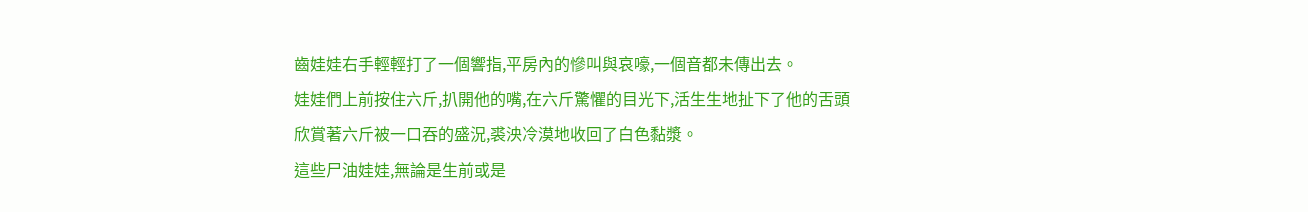齒娃娃右手輕輕打了一個響指,平房內的慘叫與哀嚎,一個音都未傳出去。
娃娃們上前按住六斤,扒開他的嘴,在六斤驚懼的目光下,活生生地扯下了他的舌頭
欣賞著六斤被一口吞的盛況,裘泱冷漠地收回了白色黏漿。
這些尸油娃娃,無論是生前或是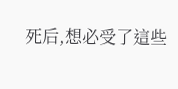死后,想必受了這些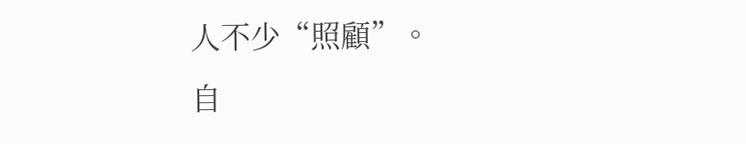人不少“照顧”。
自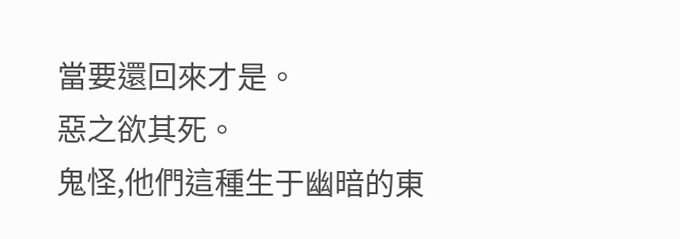當要還回來才是。
惡之欲其死。
鬼怪,他們這種生于幽暗的東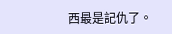西最是記仇了。